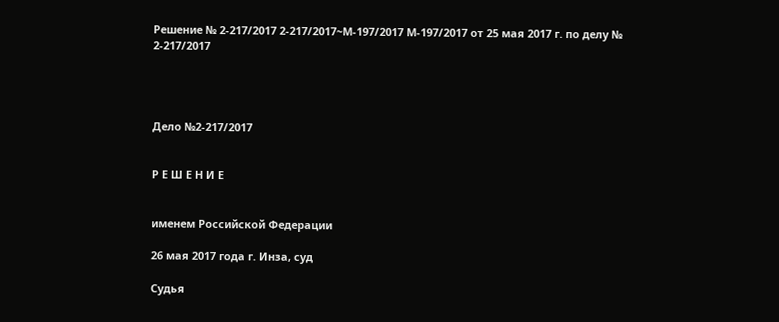Решение № 2-217/2017 2-217/2017~М-197/2017 М-197/2017 от 25 мая 2017 г. по делу № 2-217/2017




Дело №2-217/2017


Р Е Ш Е Н И Е


именем Российской Федерации

26 мая 2017 года г. Инза, суд

Судья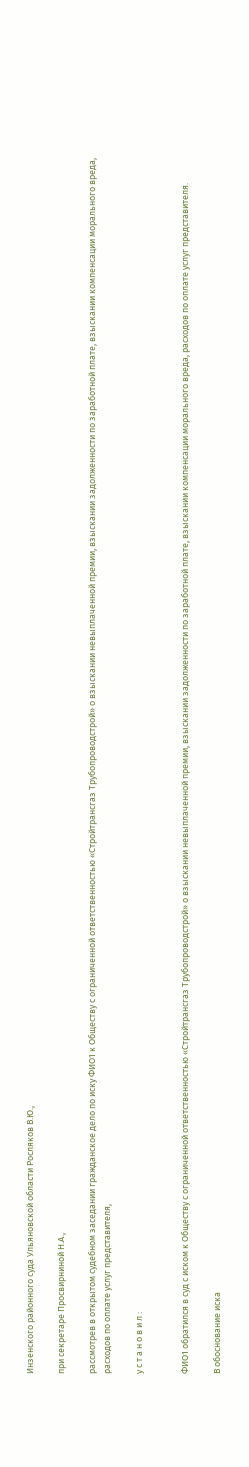Инзенского районного суда Ульяновской области Росляков В.Ю.,

при секретаре Просвирниной Н.А.,

рассмотрев в открытом судебном заседании гражданское дело по иску ФИО1 к Обществу с ограниченной ответственностью «Стройтрансгаз Трубопроводстрой» о взыскании невыплаченной премии, взыскании задолженности по заработной плате, взыскании компенсации морального вреда, расходов по оплате услуг представителя,

у с т а н о в и л :


ФИО1 обратился в суд с иском к Обществу с ограниченной ответственностью «Стройтрансгаз Трубопроводстрой» о взыскании невыплаченной премии, взыскании задолженности по заработной плате, взыскании компенсации морального вреда, расходов по оплате услуг представителя.

В обоснование иска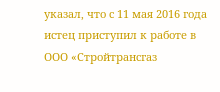указал, что с 11 мая 2016 года истец приступил к работе в ООО «Стройтрансгаз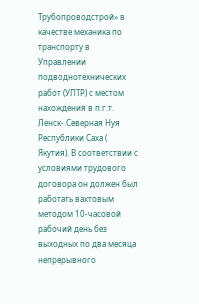Трубопроводстрой» в качестве механика по транспорту в Управлении подводнотехнических работ (УПТР) с местом нахождения в п.г.т. Ленск- Северная Нуя Республики Саха ( Якутия). В соответствии с условиями трудового договора он должен был работать вахтовым методом 10-часовой рабочий день без выходных по два месяца непрерывного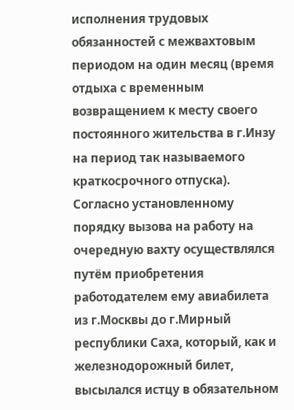исполнения трудовых обязанностей с межвахтовым периодом на один месяц (время отдыха с временным возвращением к месту своего постоянного жительства в г.Инзу на период так называемого краткосрочного отпуска). Согласно установленному порядку вызова на работу на очередную вахту осуществлялся путём приобретения работодателем ему авиабилета из г.Москвы до г.Мирный республики Саха, который, как и железнодорожный билет, высылался истцу в обязательном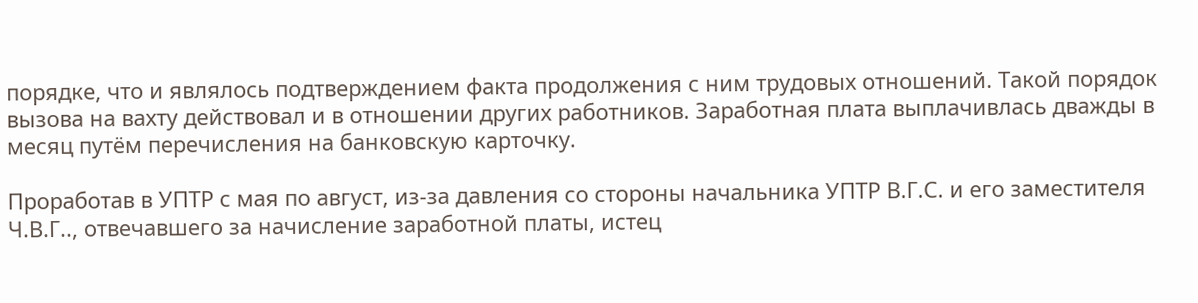порядке, что и являлось подтверждением факта продолжения с ним трудовых отношений. Такой порядок вызова на вахту действовал и в отношении других работников. Заработная плата выплачивлась дважды в месяц путём перечисления на банковскую карточку.

Проработав в УПТР с мая по август, из-за давления со стороны начальника УПТР В.Г.С. и его заместителя Ч.В.Г.., отвечавшего за начисление заработной платы, истец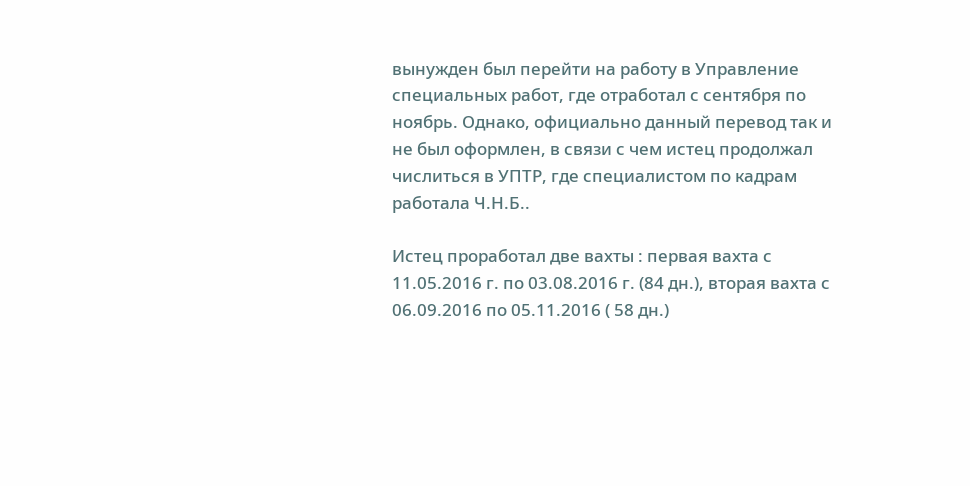вынужден был перейти на работу в Управление специальных работ, где отработал с сентября по ноябрь. Однако, официально данный перевод так и не был оформлен, в связи с чем истец продолжал числиться в УПТР, где специалистом по кадрам работала Ч.Н.Б..

Истец проработал две вахты : первая вахта с 11.05.2016 г. по 03.08.2016 г. (84 дн.), вторая вахта с 06.09.2016 по 05.11.2016 ( 58 дн.)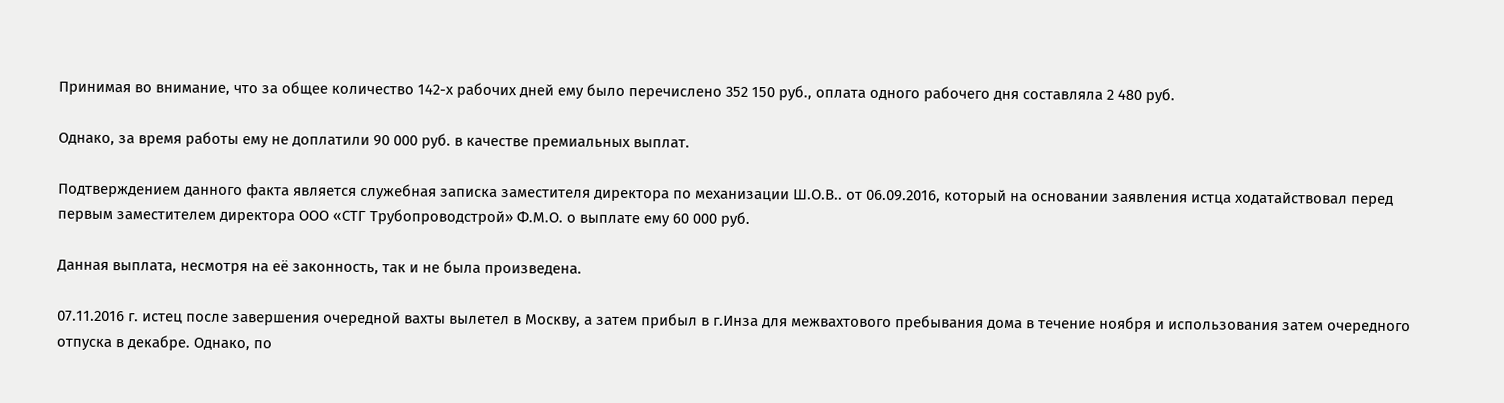Принимая во внимание, что за общее количество 142-х рабочих дней ему было перечислено 352 150 руб., оплата одного рабочего дня составляла 2 480 руб.

Однако, за время работы ему не доплатили 90 000 руб. в качестве премиальных выплат.

Подтверждением данного факта является служебная записка заместителя директора по механизации Ш.О.В.. от 06.09.2016, который на основании заявления истца ходатайствовал перед первым заместителем директора ООО «СТГ Трубопроводстрой» Ф.М.О. о выплате ему 60 000 руб.

Данная выплата, несмотря на её законность, так и не была произведена.

07.11.2016 г. истец после завершения очередной вахты вылетел в Москву, а затем прибыл в г.Инза для межвахтового пребывания дома в течение ноября и использования затем очередного отпуска в декабре. Однако, по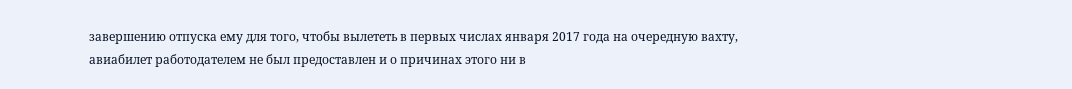завершению отпуска ему для того, чтобы вылететь в первых числах января 2017 года на очередную вахту, авиабилет работодателем не был предоставлен и о причинах этого ни в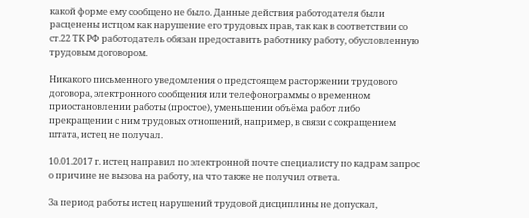какой форме ему сообщено не было. Данные действия работодателя были расценены истцом как нарушение его трудовых прав, так как в соответствии со ст.22 ТК РФ работодатель обязан предоставить работнику работу, обусловленную трудовым договором.

Никакого письменного уведомления о предстоящем расторжении трудового договора, электронного сообщения или телефонограммы о временном приостановлении работы (простое), уменьшении объёма работ либо прекращении с ним трудовых отношений, например, в связи с сокращением штата, истец не получал.

10.01.2017 г. истец направил по электронной почте специалисту по кадрам запрос о причине не вызова на работу, на что также не получил ответа.

За период работы истец нарушений трудовой дисциплины не допускал,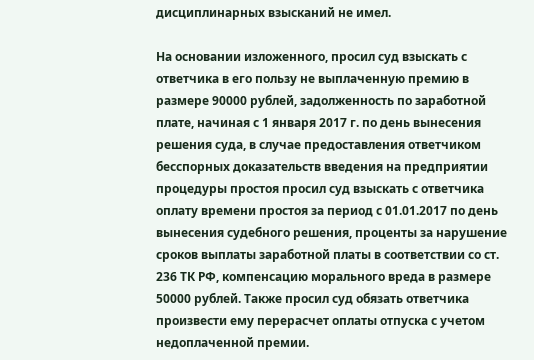дисциплинарных взысканий не имел.

На основании изложенного, просил суд взыскать с ответчика в его пользу не выплаченную премию в размере 90000 рублей, задолженность по заработной плате, начиная с 1 января 2017 г. по день вынесения решения суда, в случае предоставления ответчиком бесспорных доказательств введения на предприятии процедуры простоя просил суд взыскать с ответчика оплату времени простоя за период с 01.01.2017 по день вынесения судебного решения, проценты за нарушение сроков выплаты заработной платы в соответствии со ст. 236 ТК РФ, компенсацию морального вреда в размере 50000 рублей. Также просил суд обязать ответчика произвести ему перерасчет оплаты отпуска с учетом недоплаченной премии.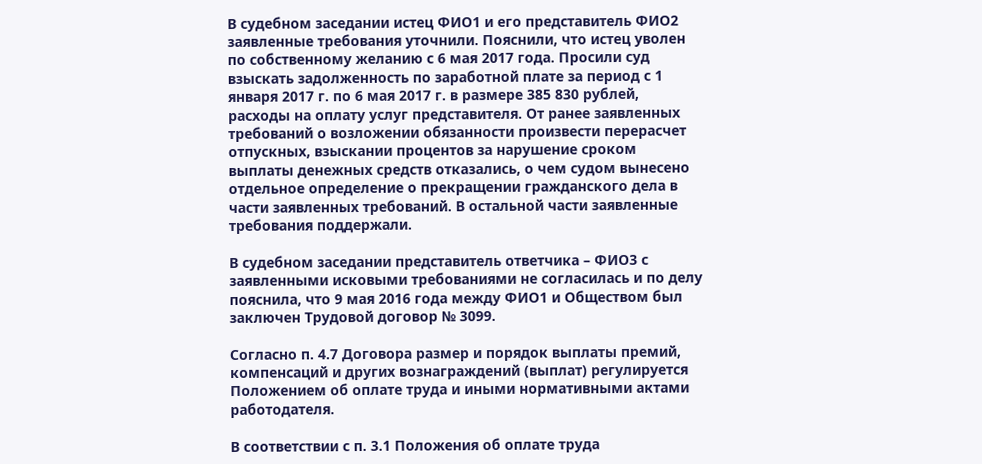В судебном заседании истец ФИО1 и его представитель ФИО2 заявленные требования уточнили. Пояснили, что истец уволен по собственному желанию с 6 мая 2017 года. Просили суд взыскать задолженность по заработной плате за период с 1 января 2017 г. по 6 мая 2017 г. в размере 385 830 рублей, расходы на оплату услуг представителя. От ранее заявленных требований о возложении обязанности произвести перерасчет отпускных, взыскании процентов за нарушение сроком выплаты денежных средств отказались, о чем судом вынесено отдельное определение о прекращении гражданского дела в части заявленных требований. В остальной части заявленные требования поддержали.

В судебном заседании представитель ответчика – ФИО3 с заявленными исковыми требованиями не согласилась и по делу пояснила, что 9 мая 2016 года между ФИО1 и Обществом был заключен Трудовой договор № 3099.

Согласно п. 4.7 Договора размер и порядок выплаты премий, компенсаций и других вознаграждений (выплат) регулируется Положением об оплате труда и иными нормативными актами работодателя.

В соответствии с п. 3.1 Положения об оплате труда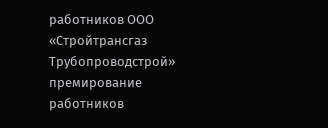работников ООО «Стройтрансгаз Трубопроводстрой» премирование работников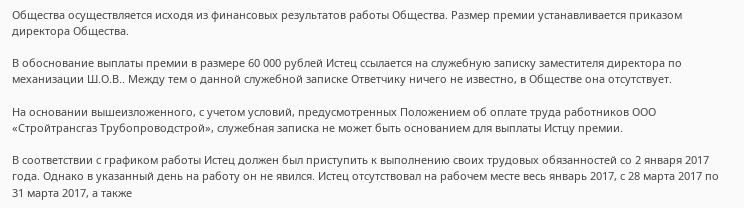Общества осуществляется исходя из финансовых результатов работы Общества. Размер премии устанавливается приказом директора Общества.

В обоснование выплаты премии в размере 60 000 рублей Истец ссылается на служебную записку заместителя директора по механизации Ш.О.В.. Между тем о данной служебной записке Ответчику ничего не известно, в Обществе она отсутствует.

На основании вышеизложенного, с учетом условий, предусмотренных Положением об оплате труда работников ООО «Стройтрансгаз Трубопроводстрой», служебная записка не может быть основанием для выплаты Истцу премии.

В соответствии с графиком работы Истец должен был приступить к выполнению своих трудовых обязанностей со 2 января 2017 года. Однако в указанный день на работу он не явился. Истец отсутствовал на рабочем месте весь январь 2017, с 28 марта 2017 по 31 марта 2017, а также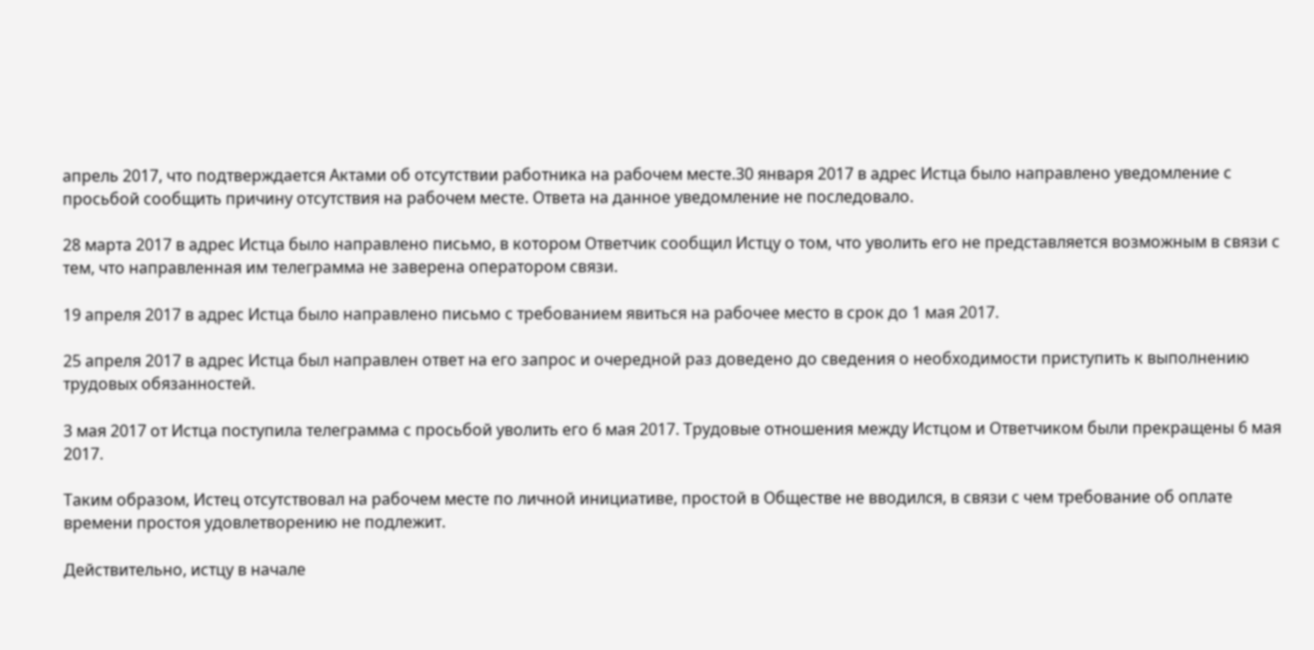апрель 2017, что подтверждается Актами об отсутствии работника на рабочем месте.30 января 2017 в адрес Истца было направлено уведомление с просьбой сообщить причину отсутствия на рабочем месте. Ответа на данное уведомление не последовало.

28 марта 2017 в адрес Истца было направлено письмо, в котором Ответчик сообщил Истцу о том, что уволить его не представляется возможным в связи с тем, что направленная им телеграмма не заверена оператором связи.

19 апреля 2017 в адрес Истца было направлено письмо с требованием явиться на рабочее место в срок до 1 мая 2017.

25 апреля 2017 в адрес Истца был направлен ответ на его запрос и очередной раз доведено до сведения о необходимости приступить к выполнению трудовых обязанностей.

3 мая 2017 от Истца поступила телеграмма с просьбой уволить его 6 мая 2017. Трудовые отношения между Истцом и Ответчиком были прекращены 6 мая 2017.

Таким образом, Истец отсутствовал на рабочем месте по личной инициативе, простой в Обществе не вводился, в связи с чем требование об оплате времени простоя удовлетворению не подлежит.

Действительно, истцу в начале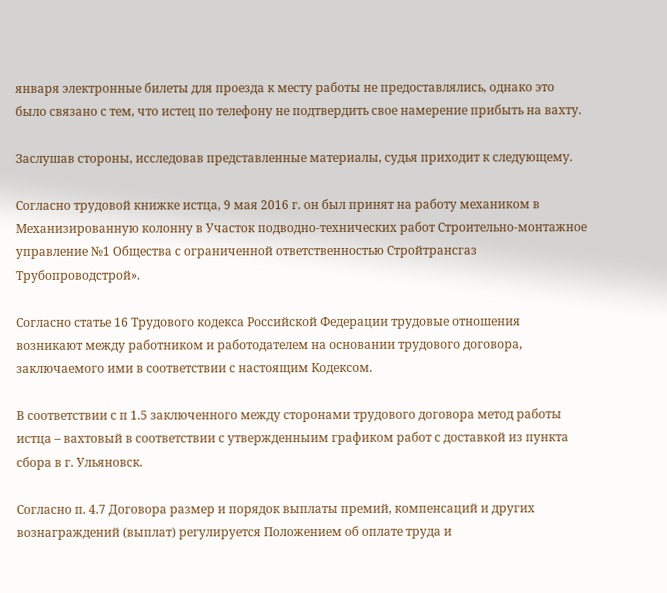января электронные билеты для проезда к месту работы не предоставлялись, однако это было связано с тем, что истец по телефону не подтвердить свое намерение прибыть на вахту.

Заслушав стороны, исследовав представленные материалы, судья приходит к следующему.

Согласно трудовой книжке истца, 9 мая 2016 г. он был принят на работу механиком в Механизированную колонну в Участок подводно-технических работ Строительно-монтажное управление №1 Общества с ограниченной ответственностью Стройтрансгаз Трубопроводстрой».

Согласно статье 16 Трудового кодекса Российской Федерации трудовые отношения возникают между работником и работодателем на основании трудового договора, заключаемого ими в соответствии с настоящим Кодексом.

В соответствии с п 1.5 заключенного между сторонами трудового договора метод работы истца – вахтовый в соответствии с утвержденныим графиком работ с доставкой из пункта сбора в г. Ульяновск.

Согласно п. 4.7 Договора размер и порядок выплаты премий, компенсаций и других вознаграждений (выплат) регулируется Положением об оплате труда и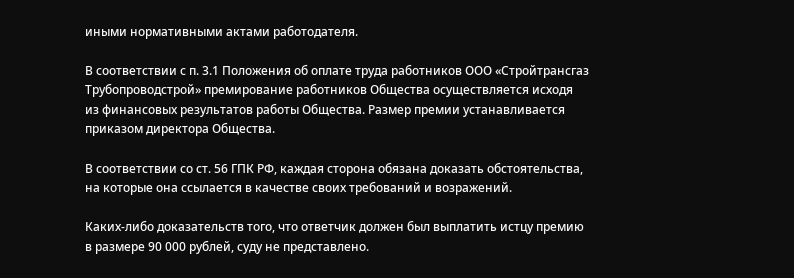иными нормативными актами работодателя.

В соответствии с п. 3.1 Положения об оплате труда работников ООО «Стройтрансгаз Трубопроводстрой» премирование работников Общества осуществляется исходя из финансовых результатов работы Общества. Размер премии устанавливается приказом директора Общества.

В соответствии со ст. 56 ГПК РФ, каждая сторона обязана доказать обстоятельства, на которые она ссылается в качестве своих требований и возражений.

Каких-либо доказательств того, что ответчик должен был выплатить истцу премию в размере 90 000 рублей, суду не представлено.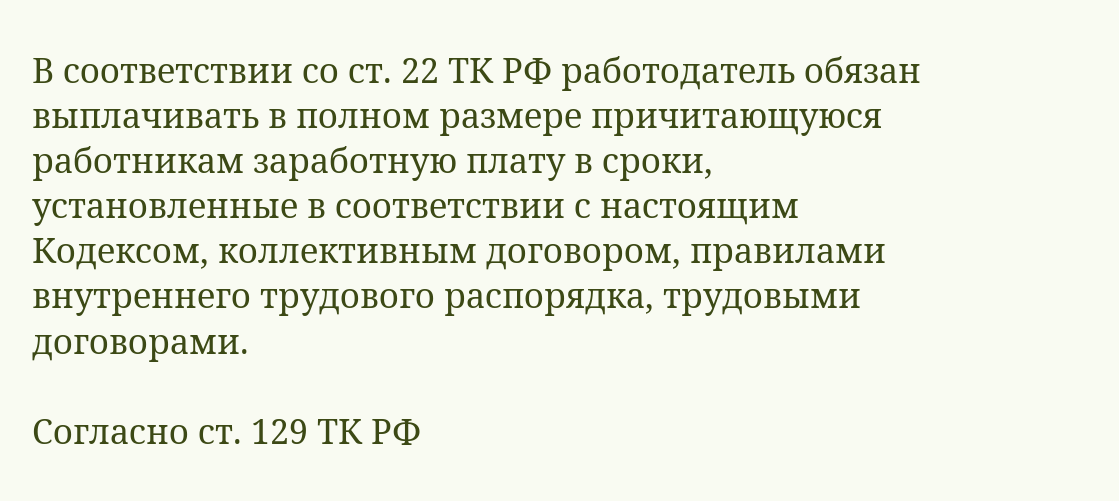В соответствии со ст. 22 ТК РФ работодатель обязан выплачивать в полном размере причитающуюся работникам заработную плату в сроки, установленные в соответствии с настоящим Кодексом, коллективным договором, правилами внутреннего трудового распорядка, трудовыми договорами.

Согласно ст. 129 ТК РФ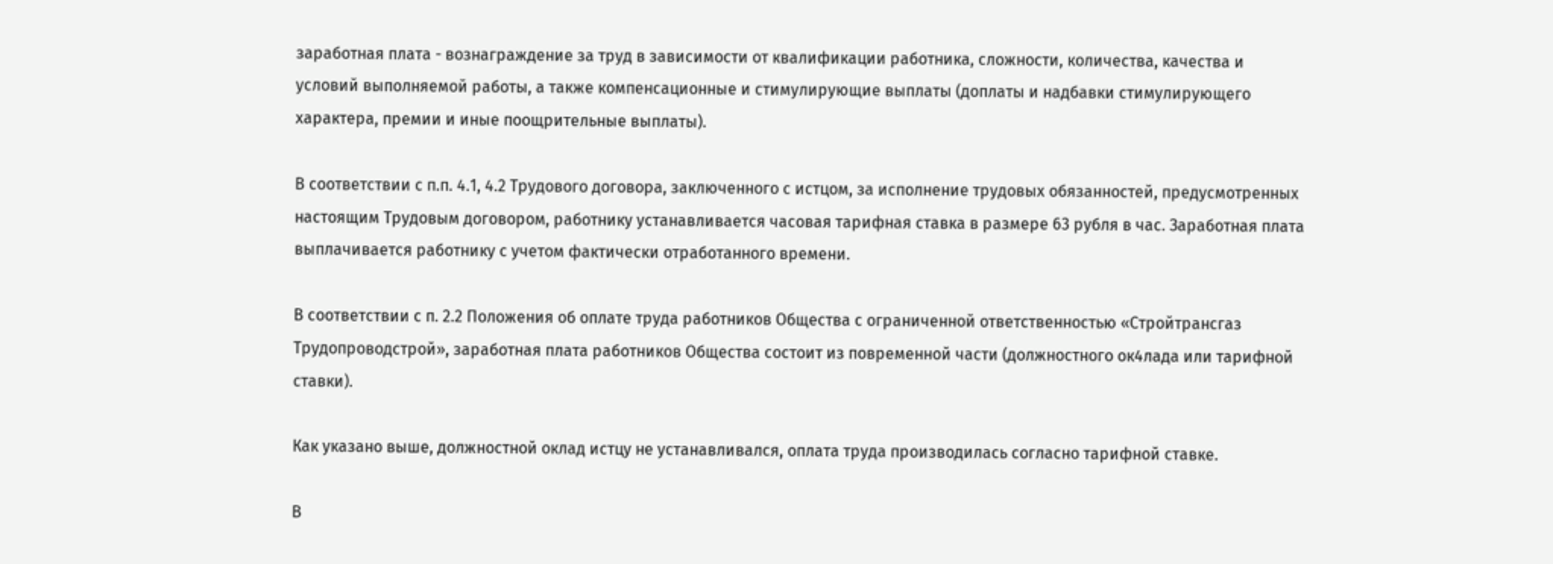заработная плата - вознаграждение за труд в зависимости от квалификации работника, сложности, количества, качества и условий выполняемой работы, а также компенсационные и стимулирующие выплаты (доплаты и надбавки стимулирующего характера, премии и иные поощрительные выплаты).

В соответствии с п.п. 4.1, 4.2 Трудового договора, заключенного с истцом, за исполнение трудовых обязанностей, предусмотренных настоящим Трудовым договором, работнику устанавливается часовая тарифная ставка в размере 63 рубля в час. Заработная плата выплачивается работнику с учетом фактически отработанного времени.

В соответствии с п. 2.2 Положения об оплате труда работников Общества с ограниченной ответственностью «Стройтрансгаз Трудопроводстрой», заработная плата работников Общества состоит из повременной части (должностного ок4лада или тарифной ставки).

Как указано выше, должностной оклад истцу не устанавливался, оплата труда производилась согласно тарифной ставке.

В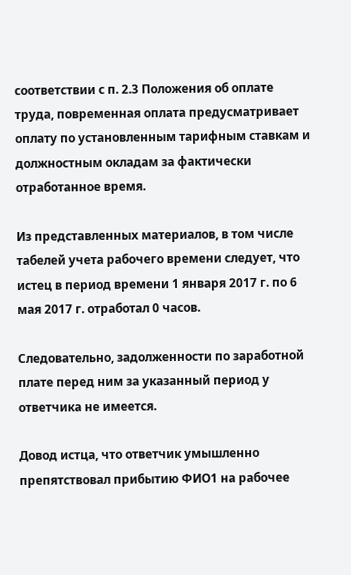соответствии с п. 2.3 Положения об оплате труда, повременная оплата предусматривает оплату по установленным тарифным ставкам и должностным окладам за фактически отработанное время.

Из представленных материалов, в том числе табелей учета рабочего времени следует, что истец в период времени 1 января 2017 г. по 6 мая 2017 г. отработал 0 часов.

Следовательно, задолженности по заработной плате перед ним за указанный период у ответчика не имеется.

Довод истца, что ответчик умышленно препятствовал прибытию ФИО1 на рабочее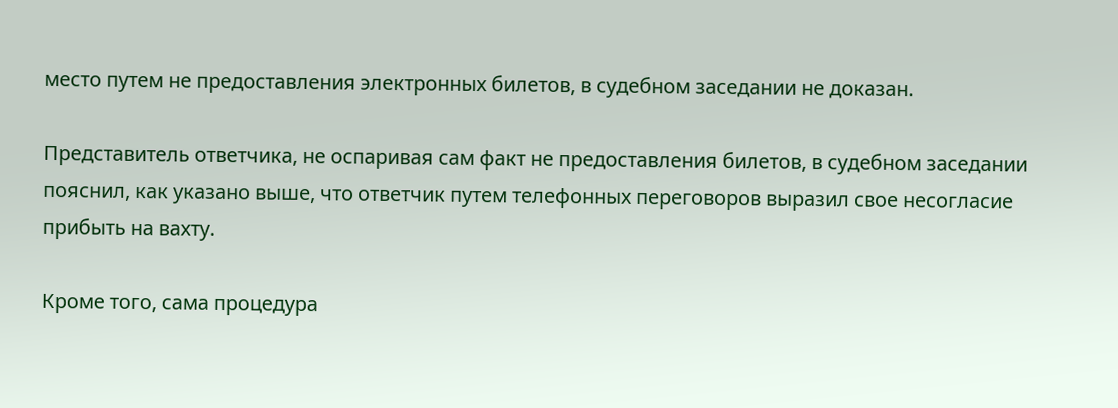место путем не предоставления электронных билетов, в судебном заседании не доказан.

Представитель ответчика, не оспаривая сам факт не предоставления билетов, в судебном заседании пояснил, как указано выше, что ответчик путем телефонных переговоров выразил свое несогласие прибыть на вахту.

Кроме того, сама процедура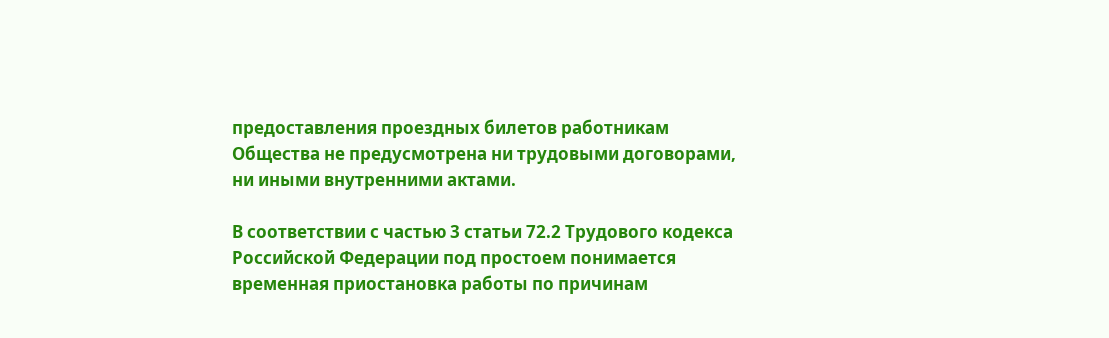предоставления проездных билетов работникам Общества не предусмотрена ни трудовыми договорами, ни иными внутренними актами.

В соответствии с частью 3 статьи 72.2 Трудового кодекса Российской Федерации под простоем понимается временная приостановка работы по причинам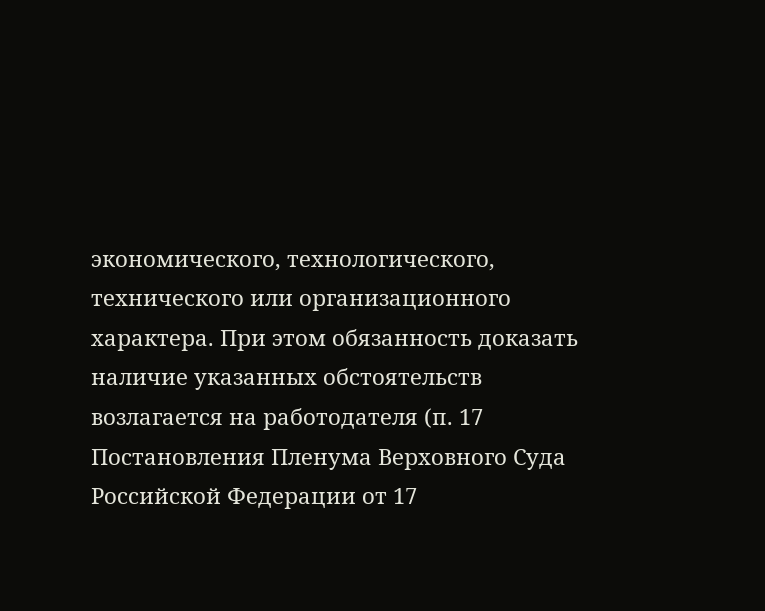экономического, технологического, технического или организационного характера. При этом обязанность доказать наличие указанных обстоятельств возлагается на работодателя (п. 17 Постановления Пленума Верховного Суда Российской Федерации от 17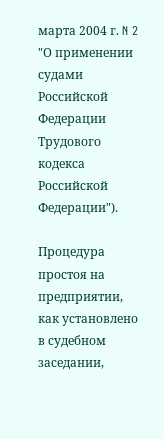марта 2004 г. N 2 "О применении судами Российской Федерации Трудового кодекса Российской Федерации").

Процедура простоя на предприятии, как установлено в судебном заседании,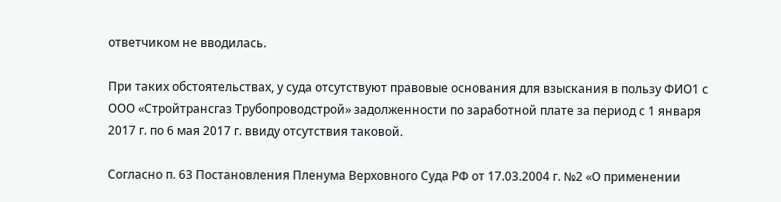ответчиком не вводилась.

При таких обстоятельствах, у суда отсутствуют правовые основания для взыскания в пользу ФИО1 с ООО «Стройтрансгаз Трубопроводстрой» задолженности по заработной плате за период с 1 января 2017 г. по 6 мая 2017 г. ввиду отсутствия таковой.

Согласно п. 63 Постановления Пленума Верховного Суда РФ от 17.03.2004 г. №2 «О применении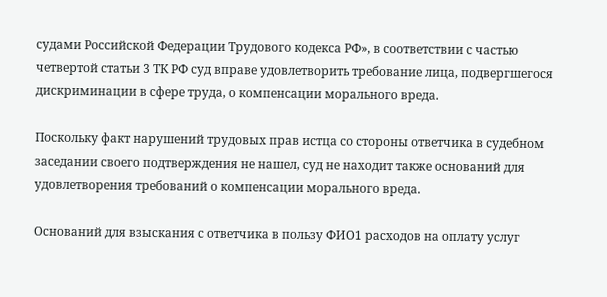судами Российской Федерации Трудового кодекса РФ», в соответствии с частью четвертой статьи 3 ТК РФ суд вправе удовлетворить требование лица, подвергшегося дискриминации в сфере труда, о компенсации морального вреда.

Поскольку факт нарушений трудовых прав истца со стороны ответчика в судебном заседании своего подтверждения не нашел, суд не находит также оснований для удовлетворения требований о компенсации морального вреда.

Оснований для взыскания с ответчика в пользу ФИО1 расходов на оплату услуг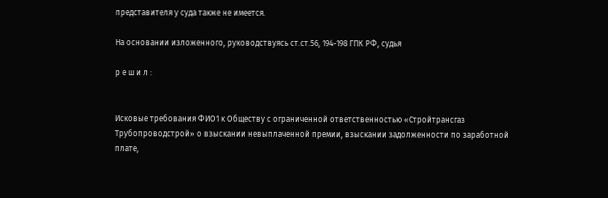представителя у суда также не имеется.

На основании изложенного, руководствуясь ст.ст.56, 194-198 ГПК РФ, судья

р е ш и л :


Исковые требования ФИО1 к Обществу с ограниченной ответственностью «Стройтрансгаз Трубопроводстрой» о взыскании невыплаченной премии, взыскании задолженности по заработной плате,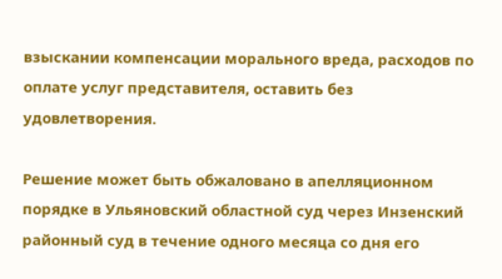взыскании компенсации морального вреда, расходов по оплате услуг представителя, оставить без удовлетворения.

Решение может быть обжаловано в апелляционном порядке в Ульяновский областной суд через Инзенский районный суд в течение одного месяца со дня его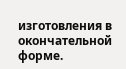изготовления в окончательной форме.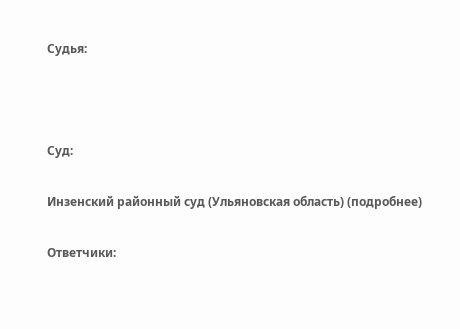Судья:



Суд:

Инзенский районный суд (Ульяновская область) (подробнее)

Ответчики: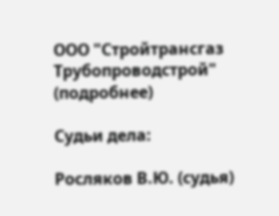ООО "Стройтрансгаз Трубопроводстрой" (подробнее)

Судьи дела:

Росляков В.Ю. (судья)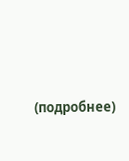(подробнее)